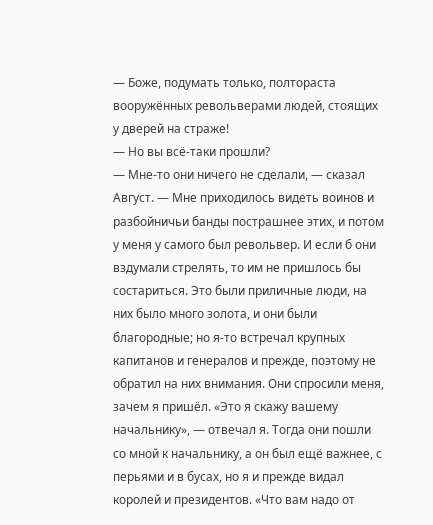— Боже, подумать только, полтораста вооружённых револьверами людей, стоящих у дверей на страже!
— Но вы всё-таки прошли?
— Мне-то они ничего не сделали, — сказал Август. — Мне приходилось видеть воинов и разбойничьи банды пострашнее этих, и потом у меня у самого был револьвер. И если б они вздумали стрелять, то им не пришлось бы состариться. Это были приличные люди, на них было много золота, и они были благородные; но я-то встречал крупных капитанов и генералов и прежде, поэтому не обратил на них внимания. Они спросили меня, зачем я пришёл. «Это я скажу вашему начальнику», — отвечал я. Тогда они пошли со мной к начальнику, а он был ещё важнее, с перьями и в бусах, но я и прежде видал королей и президентов. «Что вам надо от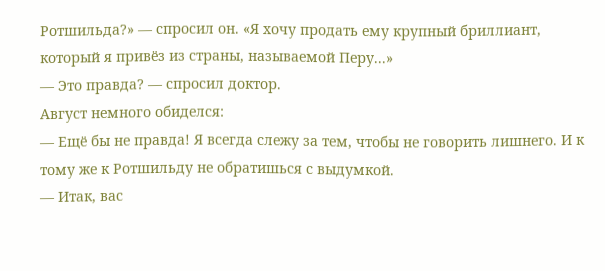Ротшильда?» — спросил он. «Я хочу продать ему крупный бриллиант, который я привёз из страны, называемой Перу...»
— Это правда? — спросил доктор.
Август немного обиделся:
— Ещё бы не правда! Я всегда слежу за тем, чтобы не говорить лишнего. И к тому же к Ротшильду не обратишься с выдумкой.
— Итак, вас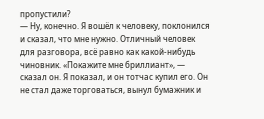пропустили?
— Ну, конечно. Я вошёл к человеку, поклонился и сказал, что мне нужно. Отличный человек для разговора, всё равно как какой-нибудь чиновник. «Покажите мне бриллиант», — сказал он. Я показал, и он тотчас купил его. Он не стал даже торговаться, вынул бумажник и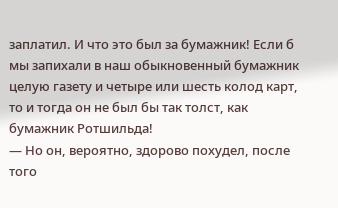заплатил. И что это был за бумажник! Если б мы запихали в наш обыкновенный бумажник целую газету и четыре или шесть колод карт, то и тогда он не был бы так толст, как бумажник Ротшильда!
— Но он, вероятно, здорово похудел, после того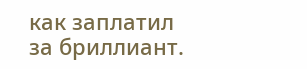как заплатил за бриллиант.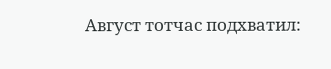Август тотчас подхватил: